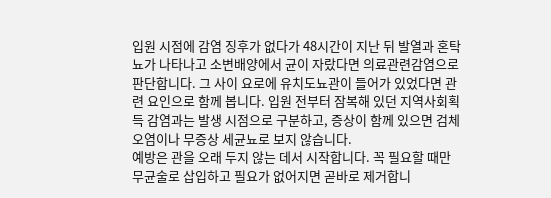입원 시점에 감염 징후가 없다가 48시간이 지난 뒤 발열과 혼탁뇨가 나타나고 소변배양에서 균이 자랐다면 의료관련감염으로 판단합니다. 그 사이 요로에 유치도뇨관이 들어가 있었다면 관련 요인으로 함께 봅니다. 입원 전부터 잠복해 있던 지역사회획득 감염과는 발생 시점으로 구분하고, 증상이 함께 있으면 검체 오염이나 무증상 세균뇨로 보지 않습니다.
예방은 관을 오래 두지 않는 데서 시작합니다. 꼭 필요할 때만 무균술로 삽입하고 필요가 없어지면 곧바로 제거합니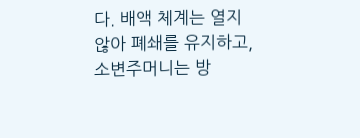다. 배액 체계는 열지 않아 폐쇄를 유지하고, 소변주머니는 방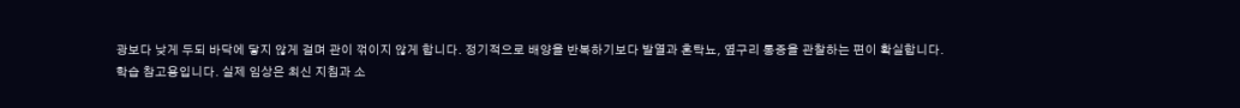광보다 낮게 두되 바닥에 닿지 않게 걸며 관이 꺾이지 않게 합니다. 정기적으로 배양을 반복하기보다 발열과 혼탁뇨, 옆구리 통증을 관찰하는 편이 확실합니다.
학습 참고용입니다. 실제 임상은 최신 지침과 소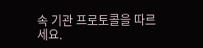속 기관 프로토콜을 따르세요.